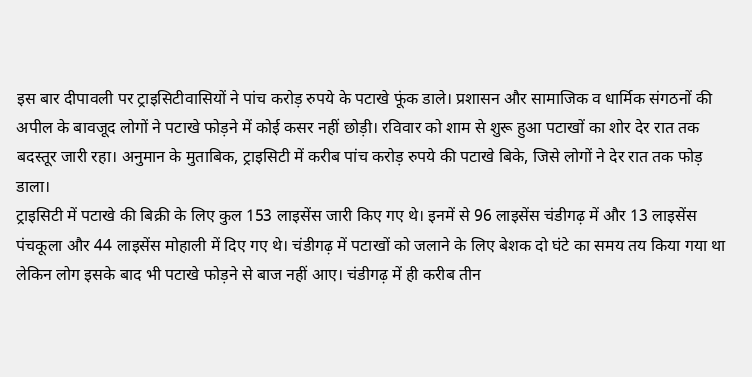इस बार दीपावली पर ट्राइसिटीवासियों ने पांच करोड़ रुपये के पटाखे फूंक डाले। प्रशासन और सामाजिक व धार्मिक संगठनों की अपील के बावजूद लोगों ने पटाखे फोड़ने में कोई कसर नहीं छोड़ी। रविवार को शाम से शुरू हुआ पटाखों का शोर देर रात तक बदस्तूर जारी रहा। अनुमान के मुताबिक, ट्राइसिटी में करीब पांच करोड़ रुपये की पटाखे बिके, जिसे लोगों ने देर रात तक फोड़ डाला।
ट्राइसिटी में पटाखे की बिक्री के लिए कुल 153 लाइसेंस जारी किए गए थे। इनमें से 96 लाइसेंस चंडीगढ़ में और 13 लाइसेंस पंचकूला और 44 लाइसेंस मोहाली में दिए गए थे। चंडीगढ़ में पटाखों को जलाने के लिए बेशक दो घंटे का समय तय किया गया था लेकिन लोग इसके बाद भी पटाखे फोड़ने से बाज नहीं आए। चंडीगढ़ में ही करीब तीन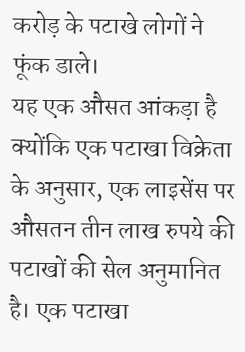करोड़ के पटाखे लोगों ने फूंक डाले।
यह एक औसत आंकड़ा है क्योंकि एक पटाखा विक्रेता के अनुसार, एक लाइसेंस पर औसतन तीन लाख रुपये की पटाखों की सेल अनुमानित है। एक पटाखा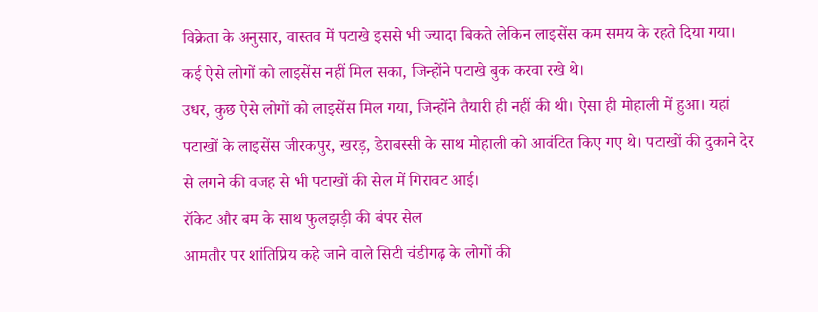विक्रेता के अनुसार, वास्तव में पटाखे इससे भी ज्यादा बिकते लेकिन लाइसेंस कम समय के रहते दिया गया। कई ऐसे लोगों को लाइसेंस नहीं मिल सका, जिन्होंने पटाखे बुक करवा रखे थे।
उधर, कुछ ऐसे लोगों को लाइसेंस मिल गया, जिन्होंने तैयारी ही नहीं की थी। ऐसा ही मोहाली में हुआ। यहां पटाखों के लाइसेंस जीरकपुर, खरड़, डेराबस्सी के साथ मोहाली को आवंटित किए गए थे। पटाखों की दुकाने देर से लगने की वजह से भी पटाखों की सेल में गिरावट आई।
रॉकेट और बम के साथ फुलझड़ी की बंपर सेल
आमतौर पर शांतिप्रिय कहे जाने वाले सिटी चंडीगढ़ के लोगों की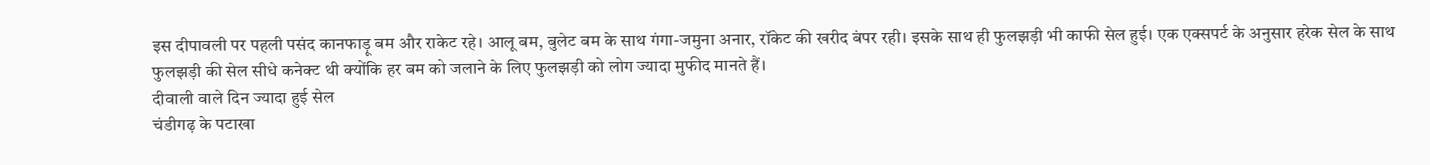इस दीपावली पर पहली पसंद कानफाड़ू बम और राकेट रहे। आलू बम, बुलेट बम के साथ गंगा-जमुना अनार, रॉकेट की खरीद बंपर रही। इसके साथ ही फुलझड़ी भी काफी सेल हुई। एक एक्सपर्ट के अनुसार हरेक सेल के साथ फुलझड़ी की सेल सीधे कनेक्ट थी क्योंकि हर बम को जलाने के लिए फुलझड़ी को लोग ज्यादा मुफीद मानते हैं।
दीवाली वाले दिन ज्यादा हुई सेल
चंडीगढ़ के पटाखा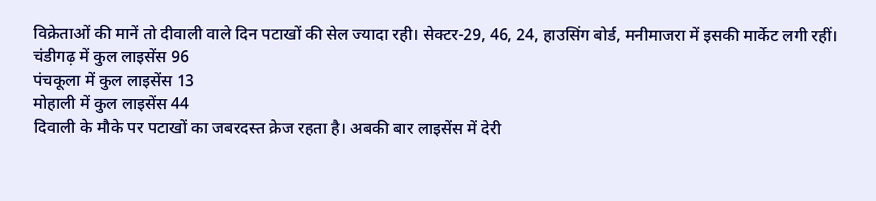विक्रेताओं की मानें तो दीवाली वाले दिन पटाखों की सेल ज्यादा रही। सेक्टर-29, 46, 24, हाउसिंग बोर्ड, मनीमाजरा में इसकी मार्केट लगी रहीं।
चंडीगढ़ में कुल लाइसेंस 96
पंचकूला में कुल लाइसेंस 13
मोहाली में कुल लाइसेंस 44
दिवाली के मौके पर पटाखों का जबरदस्त क्रेज रहता है। अबकी बार लाइसेंस में देरी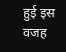हुई इस वजह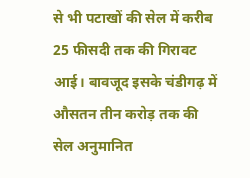से भी पटाखों की सेल में करीब 25 फीसदी तक की गिरावट आई। बावजूद इसके चंडीगढ़ में औसतन तीन करोड़ तक की सेल अनुमानित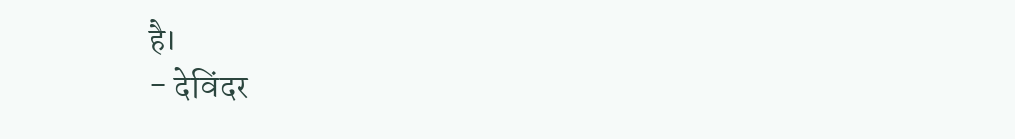है।
- देविंदर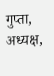गुप्ता, अध्यक्ष,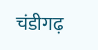चंडीगढ़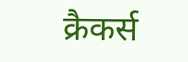क्रैकर्स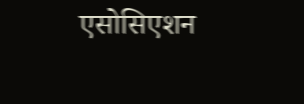एसोसिएशन